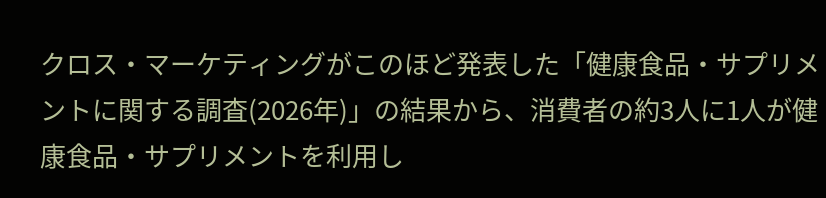クロス・マーケティングがこのほど発表した「健康⾷品・サプリメントに関する調査(2026年)」の結果から、消費者の約3人に1人が健康⾷品・サプリメントを利⽤し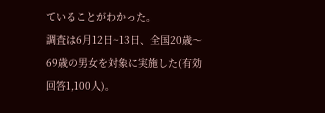ていることがわかった。
調査は6月12日~13日、全国20歳〜69歳の男⼥を対象に実施した(有効回答1,100人)。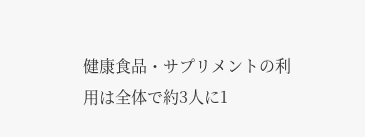健康食品・サプリメントの利用は全体で約3人に1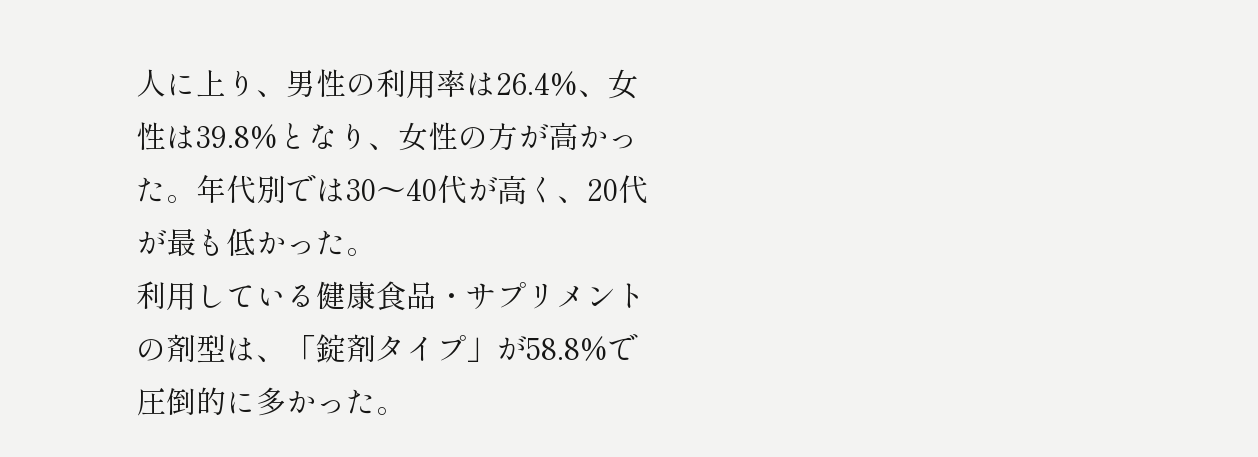人に上り、男性の利⽤率は26.4%、⼥性は39.8%となり、女性の方が高かった。年代別では30〜40代が⾼く、20代が最も低かった。
利⽤している健康⾷品・サプリメントの剤型は、「錠剤タイプ」が58.8%で圧倒的に多かった。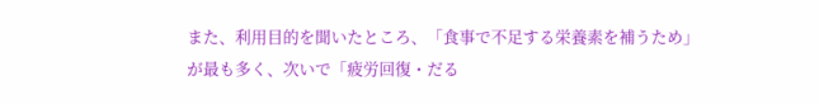また、利⽤⽬的を聞いたところ、「⾷事で不⾜する栄養素を補うため」が最も多く、次いで「疲労回復・だる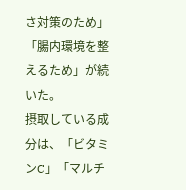さ対策のため」「腸内環境を整えるため」が続いた。
摂取している成分は、「ビタミンC」「マルチ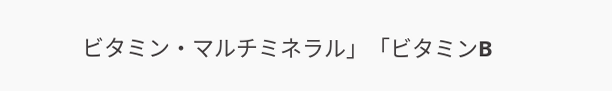ビタミン・マルチミネラル」「ビタミンB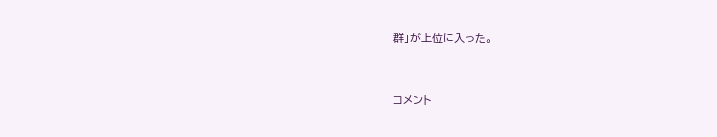群」が上位に入った。


コメント